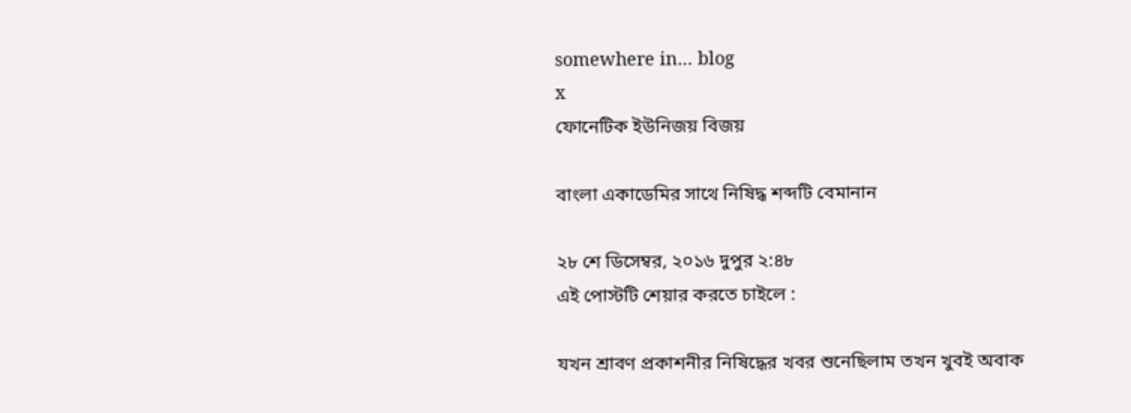somewhere in... blog
x
ফোনেটিক ইউনিজয় বিজয়

বাংলা একাডেমির সাথে নিষিদ্ধ শব্দটি বেমানান

২৮ শে ডিসেম্বর, ২০১৬ দুপুর ২:৪৮
এই পোস্টটি শেয়ার করতে চাইলে :

যখন শ্রাবণ প্রকাশনীর নিষিদ্ধের খবর শুনেছিলাম তখন খুবই অবাক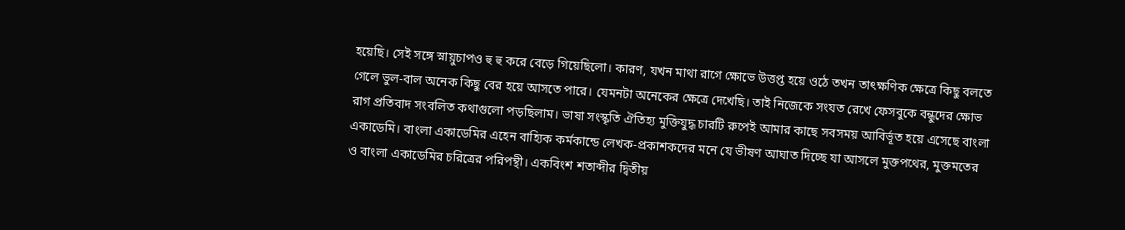হয়েছি। সেই সঙ্গে স্নায়ুচাপও হু হু করে বেড়ে গিয়েছিলো। কারণ, যখন মাথা রাগে ক্ষোভে উত্তপ্ত হয়ে ওঠে তখন তাৎক্ষণিক ক্ষেত্রে কিছু বলতে গেলে ভুল-বাল অনেক কিছু বের হয়ে আসতে পারে। যেমনটা অনেকের ক্ষেত্রে দেখেছি। তাই নিজেকে সংযত রেখে ফেসবুকে বন্ধুদের ক্ষোভ রাগ প্রতিবাদ সংবলিত কথাগুলো পড়ছিলাম। ভাষা সংস্কৃতি ঐতিহ্য মুক্তিযুদ্ধ চারটি রুপেই আমার কাছে সবসময় আবির্ভূত হয়ে এসেছে বাংলা একাডেমি। বাংলা একাডেমির এহেন বাহ্যিক কর্মকান্ডে লেখক-প্রকাশকদের মনে যে ভীষণ আঘাত দিচ্ছে যা আসলে মুক্তপথের, মুক্তমতের ও বাংলা একাডেমির চরিত্রের পরিপন্থী। একবিংশ শতাব্দীর দ্বিতীয়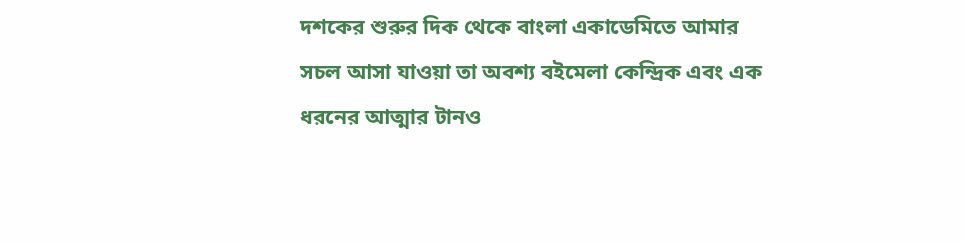দশকের শুরুর দিক থেকে বাংলা একাডেমিতে আমার সচল আসা যাওয়া তা অবশ্য বইমেলা কেন্দ্রিক এবং এক ধরনের আত্মার টানও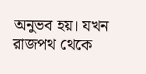অনুভব হয়। যখন রাজপথ থেকে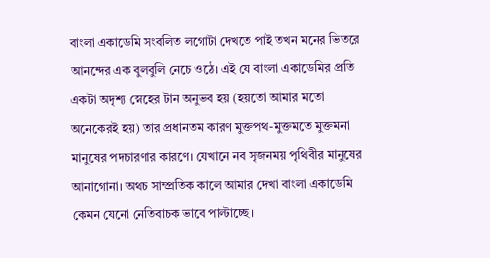বাংলা একাডেমি সংবলিত লগোটা দেখতে পাই তখন মনের ভিতরে আনন্দের এক বুলবুলি নেচে ওঠে। এই যে বাংলা একাডেমির প্রতি একটা অদৃশ্য স্নেহের টান অনুভব হয় (হয়তো আমার মতো অনেকেরই হয়) তার প্রধানতম কারণ মুক্তপথ-মুক্তমতে মুক্তমনা মানুষের পদচারণার কারণে। যেখানে নব সৃজনময় পৃথিবীর মানুষের আনাগোনা। অথচ সাম্প্রতিক কালে আমার দেখা বাংলা একাডেমি কেমন যেনো নেতিবাচক ভাবে পাল্টাচ্ছে।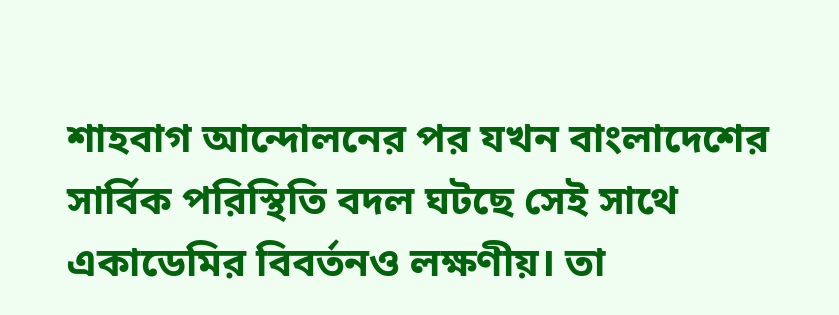শাহবাগ আন্দোলনের পর যখন বাংলাদেশের সার্বিক পরিস্থিতি বদল ঘটছে সেই সাথে একাডেমির বিবর্তনও লক্ষণীয়। তা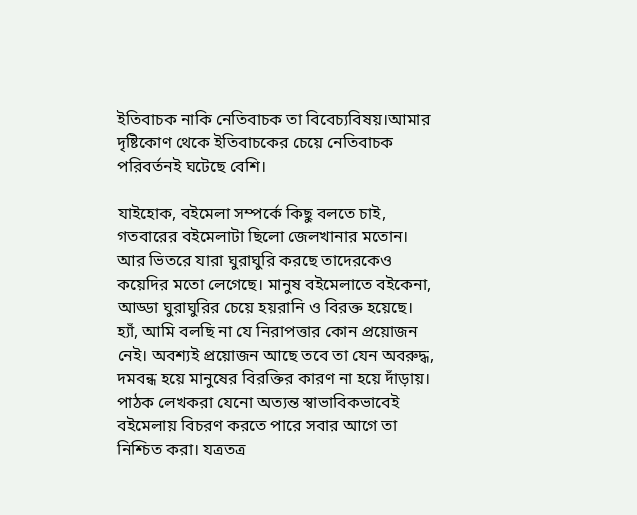ইতিবাচক নাকি নেতিবাচক তা বিবেচ্যবিষয়।আমার দৃষ্টিকোণ থেকে ইতিবাচকের চেয়ে নেতিবাচক পরিবর্তনই ঘটেছে বেশি।

যাইহোক, বইমেলা সম্পর্কে কিছু বলতে চাই, গতবারের বইমেলাটা ছিলো জেলখানার মতোন। আর ভিতরে যারা ঘুরাঘুরি করছে তাদেরকেও কয়েদির মতো লেগেছে। মানুষ বইমেলাতে বইকেনা, আড্ডা ঘুরাঘুরির চেয়ে হয়রানি ও বিরক্ত হয়েছে। হ্যাঁ, আমি বলছি না যে নিরাপত্তার কোন প্রয়োজন নেই। অবশ্যই প্রয়োজন আছে তবে তা যেন অবরুদ্ধ, দমবন্ধ হয়ে মানুষের বিরক্তির কারণ না হয়ে দাঁড়ায়। পাঠক লেখকরা যেনো অত্যন্ত স্বাভাবিকভাবেই বইমেলায় বিচরণ করতে পারে সবার আগে তা নিশ্চিত করা। যত্রতত্র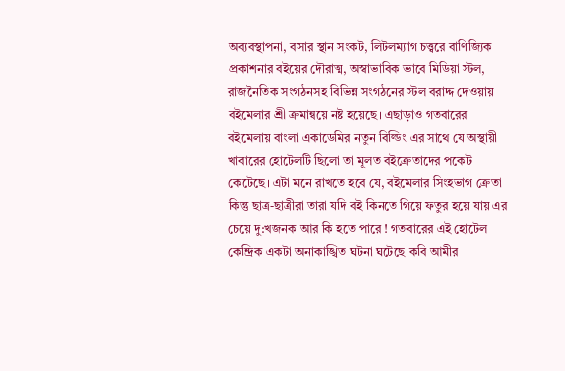অব্যবস্থাপনা, বসার স্থান সংকট, লিটলম্যাগ চত্ত্বরে বাণিজ্যিক প্রকাশনার বইয়ের দৌরাত্ম, অস্বাভাবিক ভাবে মিডিয়া স্টল, রাজনৈতিক সংগঠনসহ বিভিন্ন সংগঠনের স্টল বরাদ্দ দেওয়ায় বইমেলার শ্রী ক্রমান্বয়ে নষ্ট হয়েছে। এছাড়াও গতবারের বইমেলায় বাংলা একাডেমির নতুন বিল্ডিং এর সাথে যে অস্থায়ী খাবারের হোটেলটি ছিলো তা মূলত বইক্রেতাদের পকেট কেটেছে। এটা মনে রাখতে হবে যে, বইমেলার সিংহভাগ ক্রেতা কিন্তু ছাত্র-ছাত্রীরা তারা যদি বই কিনতে গিয়ে ফতুর হয়ে যায় এর চেয়ে দু:খজনক আর কি হতে পারে ! গতবারের এই হোটেল কেন্দ্রিক একটা অনাকাঙ্খিত ঘটনা ঘটেছে কবি আমীর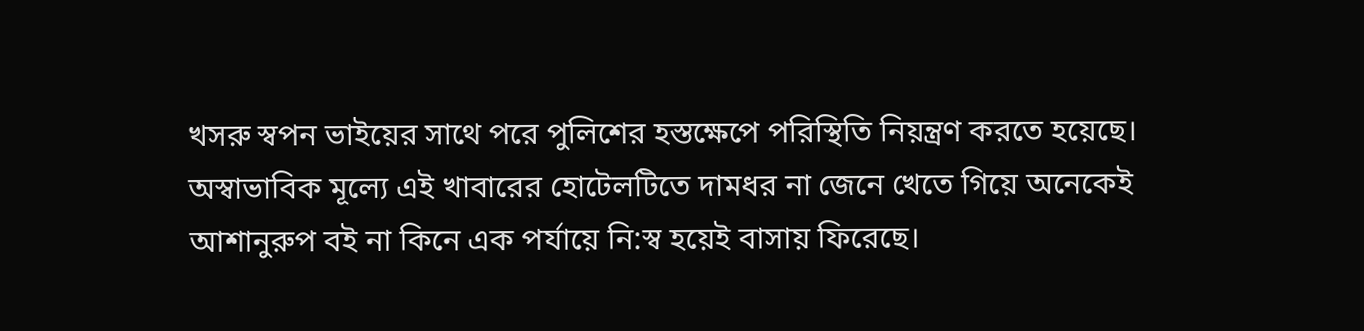খসরু স্বপন ভাইয়ের সাথে পরে পুলিশের হস্তক্ষেপে পরিস্থিতি নিয়ন্ত্রণ করতে হয়েছে। অস্বাভাবিক মূল্যে এই খাবারের হোটেলটিতে দামধর না জেনে খেতে গিয়ে অনেকেই আশানুরুপ বই না কিনে এক পর্যায়ে নি:স্ব হয়েই বাসায় ফিরেছে।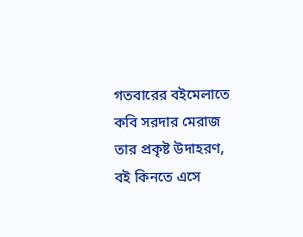গতবারের বইমেলাতে কবি সরদার মেরাজ তার প্রকৃষ্ট উদাহরণ, বই কিনতে এসে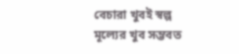বেচারা খুবই স্বল্প মূল্যের খুব সম্ভবত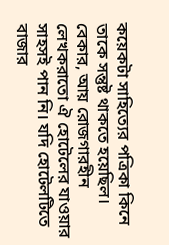কয়েকটা সাহিত্যের পত্রিকা কিনে তাকে সন্তুষ্ট থাকতে হয়েছিল। বেকার, আয় রোজগারহীন লেখকরাতো ঐ হোটেলের যাওয়ার সাহসই পান নি। যদি হোটেলটিতে বাজার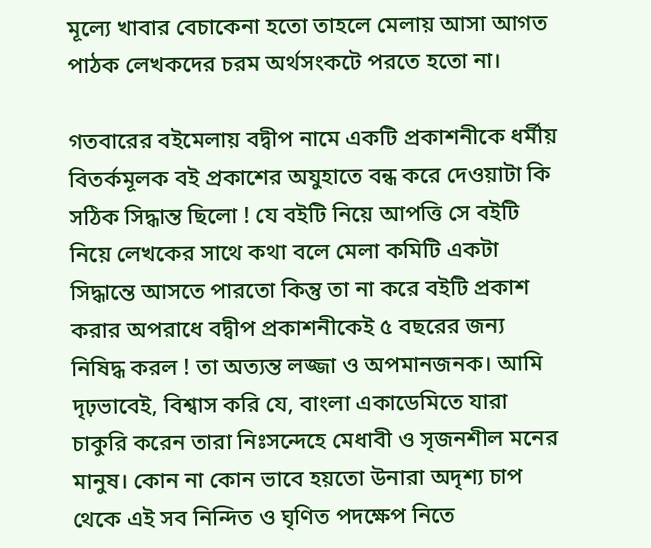মূল্যে খাবার বেচাকেনা হতো তাহলে মেলায় আসা আগত পাঠক লেখকদের চরম অর্থসংকটে পরতে হতো না।

গতবারের বইমেলায় বদ্বীপ নামে একটি প্রকাশনীকে ধর্মীয় বিতর্কমূলক বই প্রকাশের অযুহাতে বন্ধ করে দেওয়াটা কি সঠিক সিদ্ধান্ত ছিলো ! যে বইটি নিয়ে আপত্তি সে বইটি নিয়ে লেখকের সাথে কথা বলে মেলা কমিটি একটা সিদ্ধান্তে আসতে পারতো কিন্তু তা না করে বইটি প্রকাশ করার অপরাধে বদ্বীপ প্রকাশনীকেই ৫ বছরের জন্য নিষিদ্ধ করল ! তা অত্যন্ত লজ্জা ও অপমানজনক। আমি দৃঢ়ভাবেই, বিশ্বাস করি যে, বাংলা একাডেমিতে যারা চাকুরি করেন তারা নিঃসন্দেহে মেধাবী ও সৃজনশীল মনের মানুষ। কোন না কোন ভাবে হয়তো উনারা অদৃশ্য চাপ থেকে এই সব নিন্দিত ও ঘৃণিত পদক্ষেপ নিতে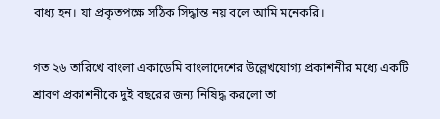বাধ্য হন। যা প্রকৃতপক্ষে সঠিক সিদ্ধান্ত নয় বলে আমি মনেকরি।

গত ২৬ তারিখে বাংলা একাডেমি বাংলাদেশের উল্লেখযোগ্য প্রকাশনীর মধ্যে একটি শ্রাবণ প্রকাশনীকে দুই বছরের জন্য নিষিদ্ধ করলো তা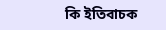কি ইতিবাচক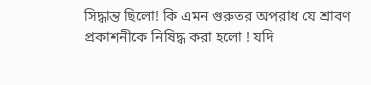সিদ্ধান্ত ছিলো! কি এমন গুরুতর অপরাধ যে শ্রাবণ প্রকাশনীকে নিষিদ্ধ করা হলো ! যদি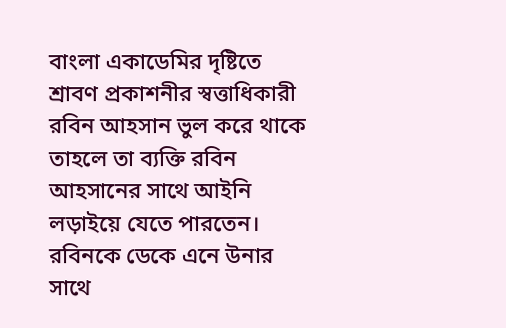বাংলা একাডেমির দৃষ্টিতে শ্রাবণ প্রকাশনীর স্বত্তাধিকারী রবিন আহসান ভুল করে থাকে তাহলে তা ব্যক্তি রবিন আহসানের সাথে আইনি লড়াইয়ে যেতে পারতেন। রবিনকে ডেকে এনে উনার সাথে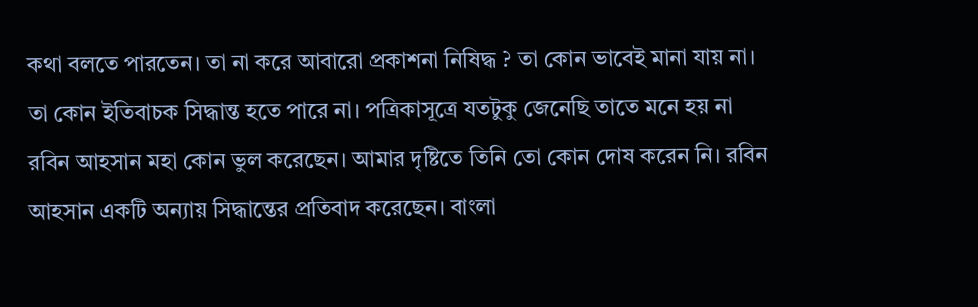কথা বলতে পারতেন। তা না করে আবারো প্রকাশনা নিষিদ্ধ ? তা কোন ভাবেই মানা যায় না। তা কোন ইতিবাচক সিদ্ধান্ত হতে পারে না। পত্রিকাসূত্রে যতটুকু জেনেছি তাতে মনে হয় না রবিন আহসান মহা কোন ভুল করেছেন। আমার দৃষ্টিতে তিনি তো কোন দোষ করেন নি। রবিন আহসান একটি অন্যায় সিদ্ধান্তের প্রতিবাদ করেছেন। বাংলা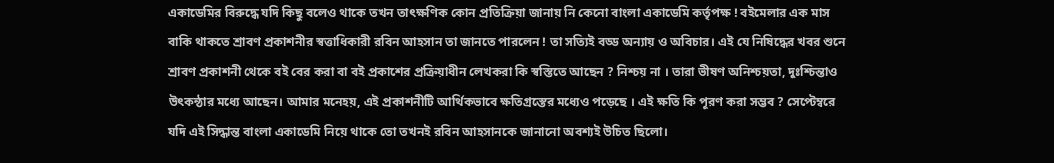একাডেমির বিরুদ্ধে যদি কিছু বলেও থাকে তখন তাৎক্ষণিক কোন প্রতিক্রিয়া জানায় নি কেনো বাংলা একাডেমি কর্তৃপক্ষ ! বইমেলার এক মাস বাকি থাকতে শ্রাবণ প্রকাশনীর স্বত্তাধিকারী রবিন আহসান তা জানতে পারলেন ! তা সত্যিই বড্ড অন্যায় ও অবিচার। এই যে নিষিদ্ধের খবর শুনে শ্রাবণ প্রকাশনী থেকে বই বের করা বা বই প্রকাশের প্রক্রিয়াধীন লেখকরা কি স্বস্তিতে আছেন ? নিশ্চয় না । তারা ভীষণ অনিশ্চয়তা, দুঃশ্চিন্তাও উৎকন্ঠার মধ্যে আছেন। আমার মনেহয়, এই প্রকাশনীটি আর্থিকভাবে ক্ষতিগ্রস্তের মধ্যেও পড়েছে । এই ক্ষতি কি পূরণ করা সম্ভব ? সেপ্টেম্বরে যদি এই সিদ্ধান্ত বাংলা একাডেমি নিয়ে থাকে তো তখনই রবিন আহসানকে জানানো অবশ্যই উচিত ছিলো।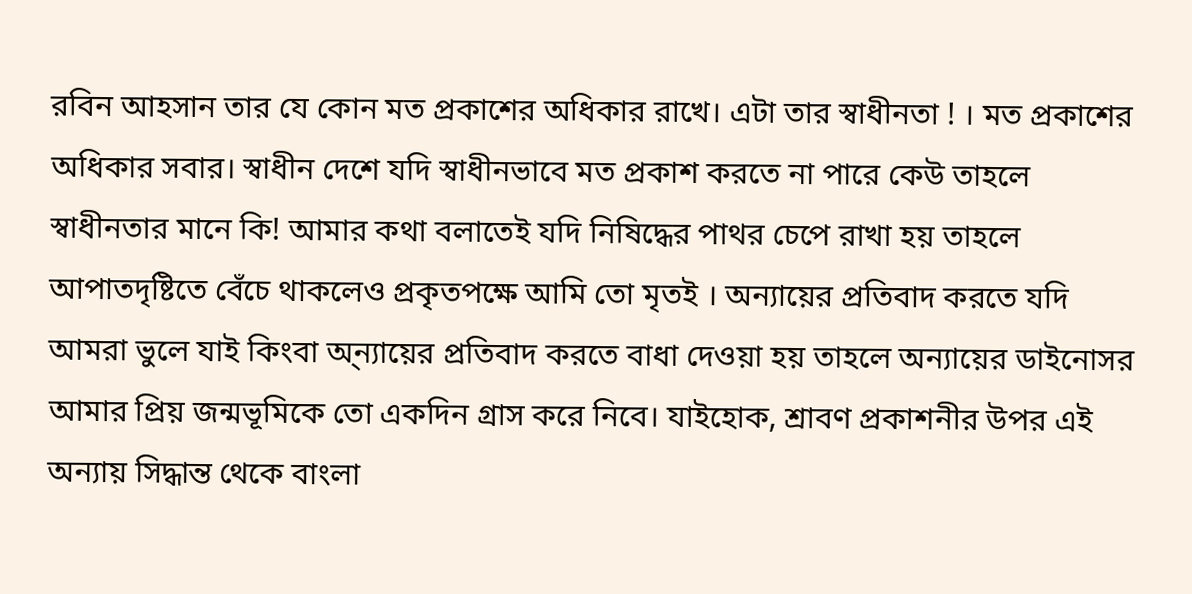রবিন আহসান তার যে কোন মত প্রকাশের অধিকার রাখে। এটা তার স্বাধীনতা ! । মত প্রকাশের অধিকার সবার। স্বাধীন দেশে যদি স্বাধীনভাবে মত প্রকাশ করতে না পারে কেউ তাহলে স্বাধীনতার মানে কি! আমার কথা বলাতেই যদি নিষিদ্ধের পাথর চেপে রাখা হয় তাহলে আপাতদৃষ্টিতে বেঁচে থাকলেও প্রকৃতপক্ষে আমি তো মৃতই । অন্যায়ের প্রতিবাদ করতে যদি আমরা ভুলে যাই কিংবা অ্ন্যায়ের প্রতিবাদ করতে বাধা দেওয়া হয় তাহলে অন্যায়ের ডাইনোসর আমার প্রিয় জন্মভূমিকে তো একদিন গ্রাস করে নিবে। যাইহোক, শ্রাবণ প্রকাশনীর উপর এই অন্যায় সিদ্ধান্ত থেকে বাংলা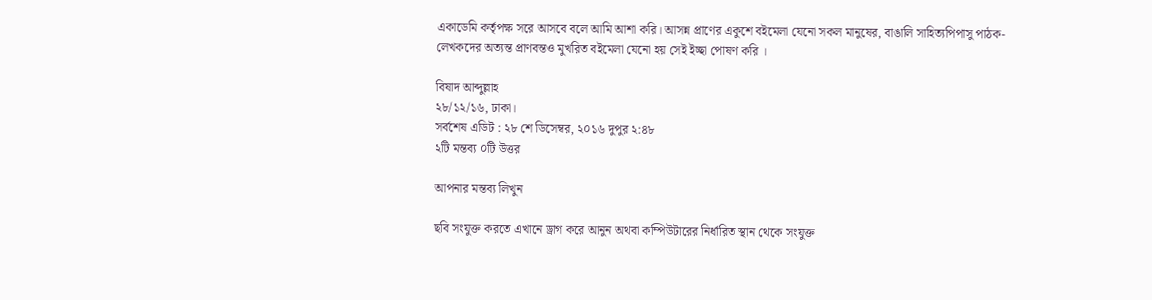একাডেমি কর্তৃপক্ষ সরে আসবে বলে আমি আশা করি। আসন্ন প্রাণের একুশে বইমেলা যেনো সকল মানুষের, বাঙালি সাহিত্যপিপাসু পাঠক-লেখকদের অত্যন্ত প্রাণবন্তও মুখরিত বইমেলা যেনো হয় সেই ইচ্ছা পোষণ করি ।

বিষাদ আব্দুল্লাহ
২৮/১২/১৬, ঢাকা।
সর্বশেষ এডিট : ২৮ শে ডিসেম্বর, ২০১৬ দুপুর ২:৪৮
২টি মন্তব্য ০টি উত্তর

আপনার মন্তব্য লিখুন

ছবি সংযুক্ত করতে এখানে ড্রাগ করে আনুন অথবা কম্পিউটারের নির্ধারিত স্থান থেকে সংযুক্ত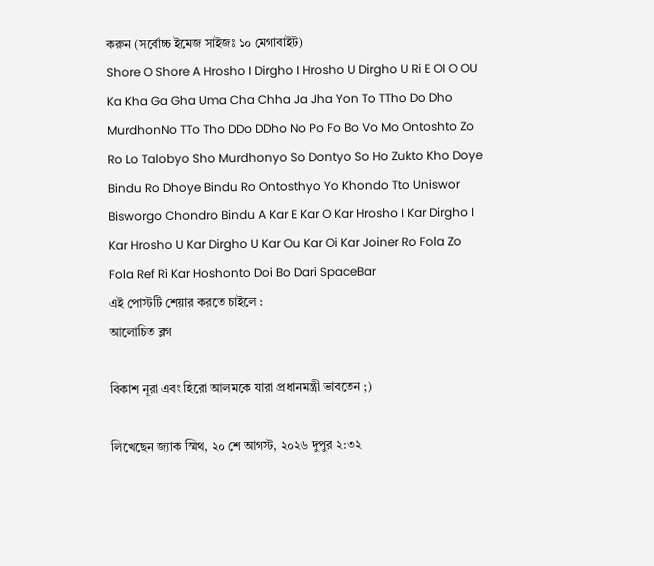করুন (সর্বোচ্চ ইমেজ সাইজঃ ১০ মেগাবাইট)
Shore O Shore A Hrosho I Dirgho I Hrosho U Dirgho U Ri E OI O OU Ka Kha Ga Gha Uma Cha Chha Ja Jha Yon To TTho Do Dho MurdhonNo TTo Tho DDo DDho No Po Fo Bo Vo Mo Ontoshto Zo Ro Lo Talobyo Sho Murdhonyo So Dontyo So Ho Zukto Kho Doye Bindu Ro Dhoye Bindu Ro Ontosthyo Yo Khondo Tto Uniswor Bisworgo Chondro Bindu A Kar E Kar O Kar Hrosho I Kar Dirgho I Kar Hrosho U Kar Dirgho U Kar Ou Kar Oi Kar Joiner Ro Fola Zo Fola Ref Ri Kar Hoshonto Doi Bo Dari SpaceBar
এই পোস্টটি শেয়ার করতে চাইলে :
আলোচিত ব্লগ

বিকাশ নূরা এবং হিরো আলমকে যারা প্রধানমন্ত্রী ভাবতেন ;)

লিখেছেন জ্যাক স্মিথ, ২০ শে আগস্ট, ২০২৬ দুপুর ২:৩২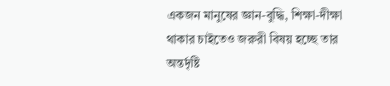একজন মানুষের জ্ঞান-বুদ্ধি, শিক্ষা-দীক্ষা থাকার চাইতেও জরুরী বিষয় হচ্ছে তার অন্তর্দৃষ্টি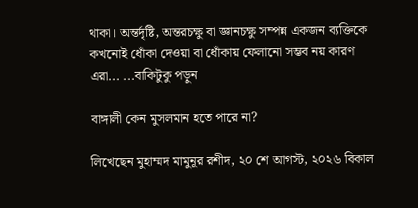থাকা। অন্তর্দৃষ্টি, অন্তরচক্ষু বা জ্ঞানচক্ষু সম্পন্ন একজন ব্যক্তিকে কখনোই ধোঁকা দেওয়া বা ধোঁকায় ফেলানো সম্ভব নয় কারণ এরা... ...বাকিটুকু পড়ুন

বাঙ্গালী কেন মুসলমান হতে পারে না?

লিখেছেন মুহাম্মদ মামুনূর রশীদ, ২০ শে আগস্ট, ২০২৬ বিকাল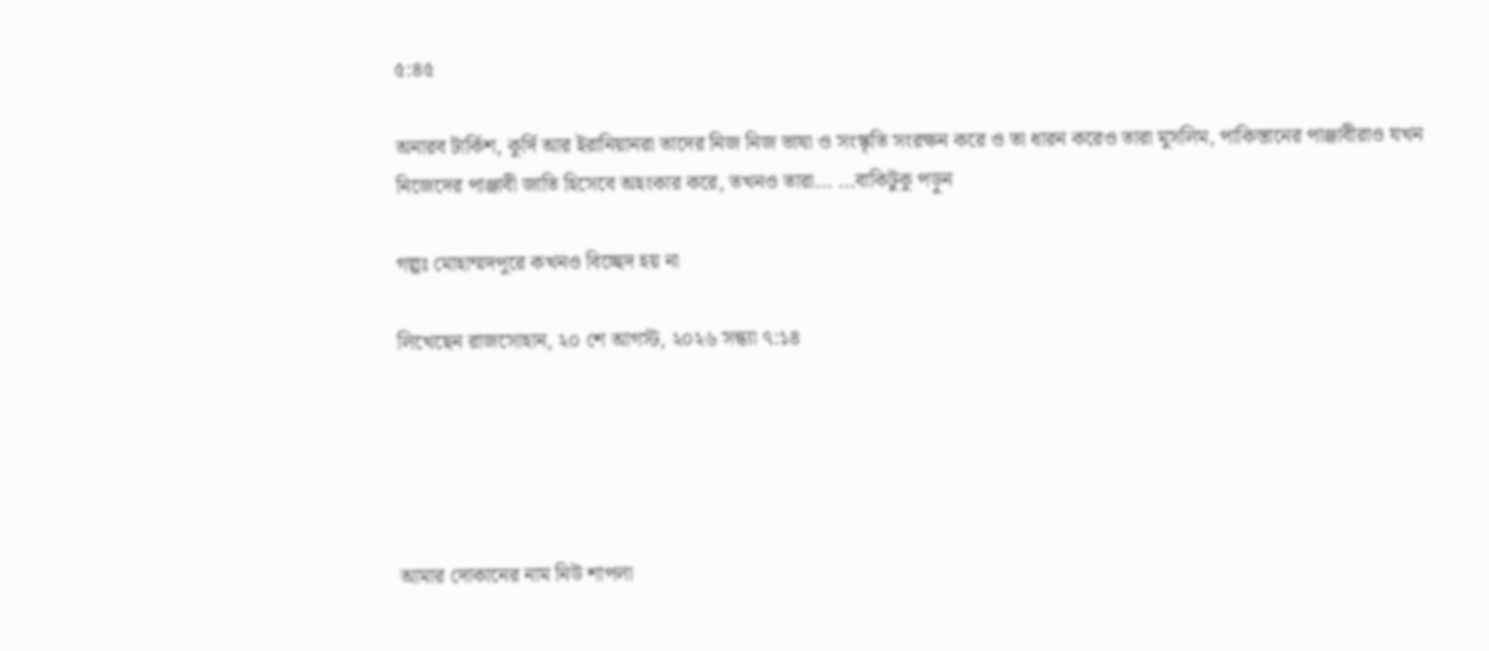৫:৪৫

অনারব টার্কিশ, কুর্দি আর ইরানিয়ানরা তাদের নিজ নিজ ভাষা ও সংস্কৃতি সংরক্ষন করে ও তা ধারন করেও তারা মুসলিম, পাকিস্তানের পাঞ্জাবীরাও যখন নিজেদের পাঞ্জাবী জাতি হিসেবে অহংকার করে, তখনও তারা... ...বাকিটুকু পড়ুন

গল্পঃ মোহাম্মদপুরে কখনও বিচ্ছেদ হয় না

লিখেছেন রাজসোহান, ২০ শে আগস্ট, ২০২৬ সন্ধ্যা ৭:১৪





আমার দোকানের নাম নিউ শাপলা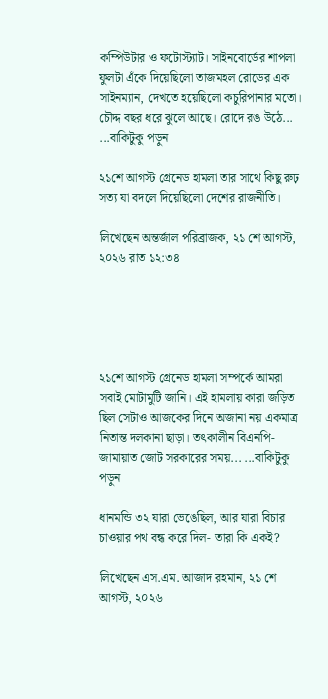কম্পিউটার ও ফটোস্ট্যাট। সাইনবোর্ডের শাপলা ফুলটা এঁকে দিয়েছিলো তাজমহল রোডের এক সাইনম্যান, দেখতে হয়েছিলো কচুরিপানার মতো। চৌদ্দ বছর ধরে ঝুলে আছে। রোদে রঙ উঠে... ...বাকিটুকু পড়ুন

২১শে আগস্ট গ্রেনেড হামলা তার সাথে কিছু রুঢ় সত্য যা বদলে দিয়েছিলো দেশের রাজনীতি।

লিখেছেন অন্তর্জাল পরিব্রাজক, ২১ শে আগস্ট, ২০২৬ রাত ১২:৩৪





২১শে আগস্ট গ্রেনেড হামলা সম্পর্কে আমরা সবাই মোটামুটি জানি। এই হামলায় কারা জড়িত ছিল সেটাও আজকের দিনে অজানা নয় একমাত্র নিতান্ত দলকানা ছাড়া। তৎকালীন বিএনপি-জামায়াত জোট সরকারের সময়... ...বাকিটুকু পড়ুন

ধানমন্ডি ৩২ যারা ভেঙেছিল, আর যারা বিচার চাওয়ার পথ বন্ধ করে দিল- তারা কি একই?

লিখেছেন এস.এম. আজাদ রহমান, ২১ শে আগস্ট, ২০২৬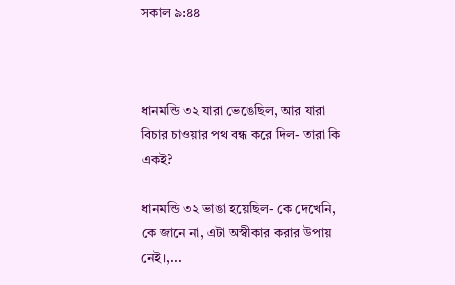সকাল ৯:৪৪



ধানমন্ডি ৩২ যারা ভেঙেছিল, আর যারা বিচার চাওয়ার পথ বন্ধ করে দিল- তারা কি একই?

ধানমন্ডি ৩২ ভাঙা হয়েছিল- কে দেখেনি, কে জানে না, এটা অস্বীকার করার উপায় নেই।,...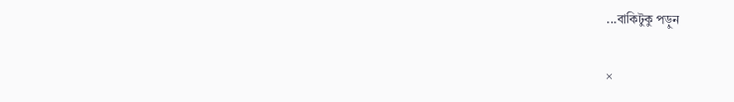...বাকিটুকু পড়ুন

×